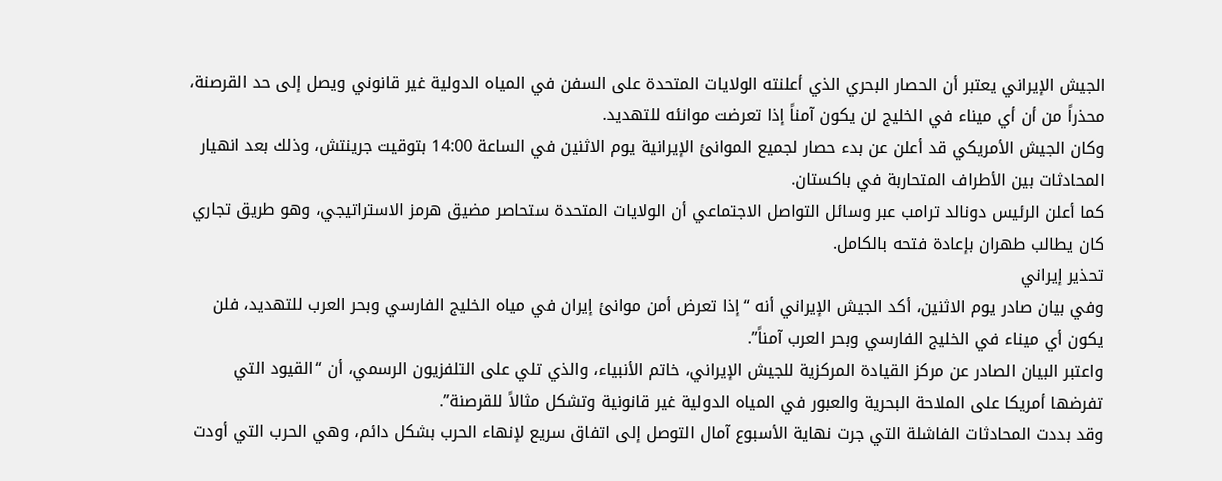الجيش الإيراني يعتبر أن الحصار البحري الذي أعلنته الولايات المتحدة على السفن في المياه الدولية غير قانوني ويصل إلى حد القرصنة، محذراً من أن أي ميناء في الخليج لن يكون آمناً إذا تعرضت موانئه للتهديد.
وكان الجيش الأمريكي قد أعلن عن بدء حصار لجميع الموانئ الإيرانية يوم الاثنين في الساعة 14:00 بتوقيت جرينتش، وذلك بعد انهيار المحادثات بين الأطراف المتحاربة في باكستان.
كما أعلن الرئيس دونالد ترامب عبر وسائل التواصل الاجتماعي أن الولايات المتحدة ستحاصر مضيق هرمز الاستراتيجي، وهو طريق تجاري كان يطالب طهران بإعادة فتحه بالكامل.
تحذير إيراني
وفي بيان صادر يوم الاثنين، أكد الجيش الإيراني أنه “إذا تعرض أمن موانئ إيران في مياه الخليج الفارسي وبحر العرب للتهديد، فلن يكون أي ميناء في الخليج الفارسي وبحر العرب آمناً”.
واعتبر البيان الصادر عن مركز القيادة المركزية للجيش الإيراني، خاتم الأنبياء، والذي تلي على التلفزيون الرسمي، أن “القيود التي تفرضها أمريكا على الملاحة البحرية والعبور في المياه الدولية غير قانونية وتشكل مثالاً للقرصنة”.
وقد بددت المحادثات الفاشلة التي جرت نهاية الأسبوع آمال التوصل إلى اتفاق سريع لإنهاء الحرب بشكل دائم، وهي الحرب التي أودت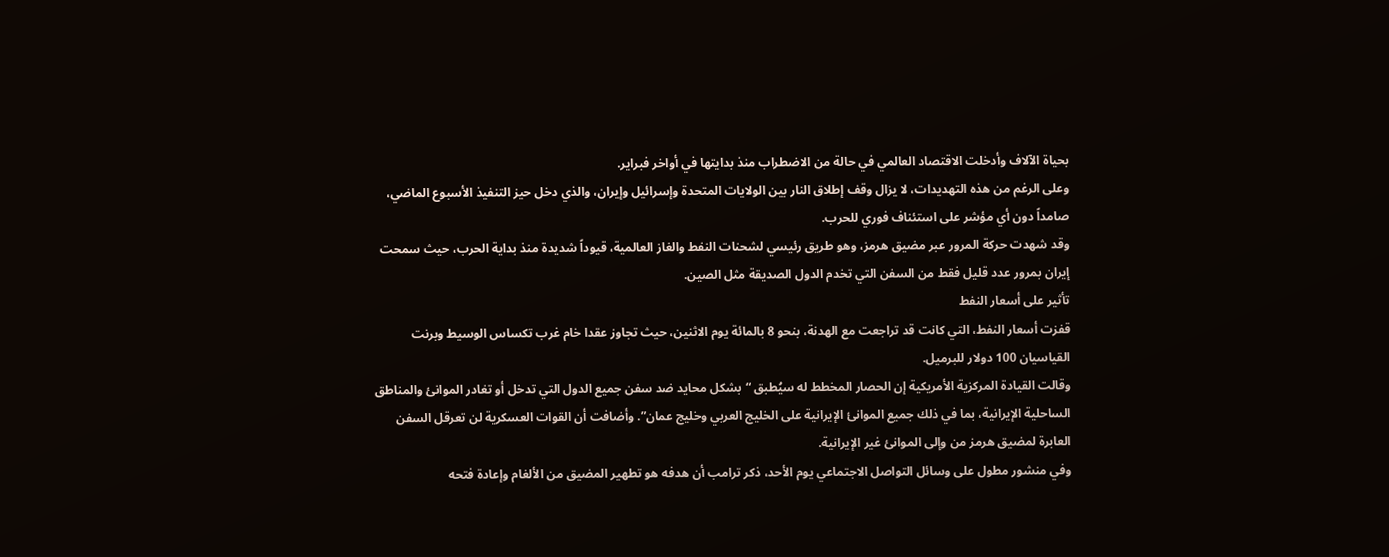بحياة الآلاف وأدخلت الاقتصاد العالمي في حالة من الاضطراب منذ بدايتها في أواخر فبراير.
وعلى الرغم من هذه التهديدات، لا يزال وقف إطلاق النار بين الولايات المتحدة وإسرائيل وإيران، والذي دخل حيز التنفيذ الأسبوع الماضي، صامداً دون أي مؤشر على استئناف فوري للحرب.
وقد شهدت حركة المرور عبر مضيق هرمز، وهو طريق رئيسي لشحنات النفط والغاز العالمية، قيوداً شديدة منذ بداية الحرب، حيث سمحت إيران بمرور عدد قليل فقط من السفن التي تخدم الدول الصديقة مثل الصين.
تأثير على أسعار النفط
قفزت أسعار النفط، التي كانت قد تراجعت مع الهدنة، بنحو 8 بالمائة يوم الاثنين، حيث تجاوز عقدا خام غرب تكساس الوسيط وبرنت القياسيان 100 دولار للبرميل.
وقالت القيادة المركزية الأمريكية إن الحصار المخطط له سيُطبق “بشكل محايد ضد سفن جميع الدول التي تدخل أو تغادر الموانئ والمناطق الساحلية الإيرانية، بما في ذلك جميع الموانئ الإيرانية على الخليج العربي وخليج عمان”. وأضافت أن القوات العسكرية لن تعرقل السفن العابرة لمضيق هرمز من وإلى الموانئ غير الإيرانية.
وفي منشور مطول على وسائل التواصل الاجتماعي يوم الأحد، ذكر ترامب أن هدفه هو تطهير المضيق من الألغام وإعادة فتحه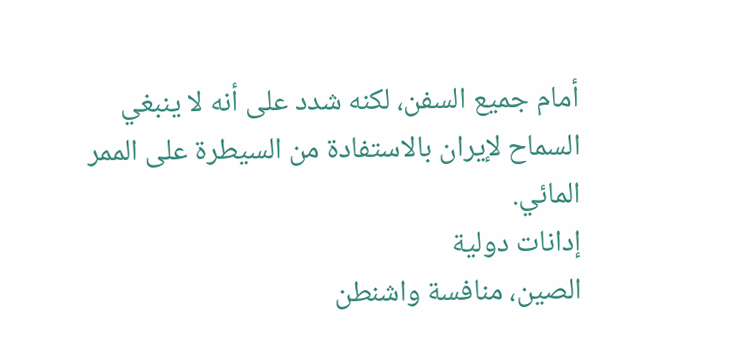أمام جميع السفن، لكنه شدد على أنه لا ينبغي السماح لإيران بالاستفادة من السيطرة على الممر المائي.
إدانات دولية
الصين، منافسة واشنطن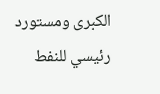الكبرى ومستورد رئيسي للنفط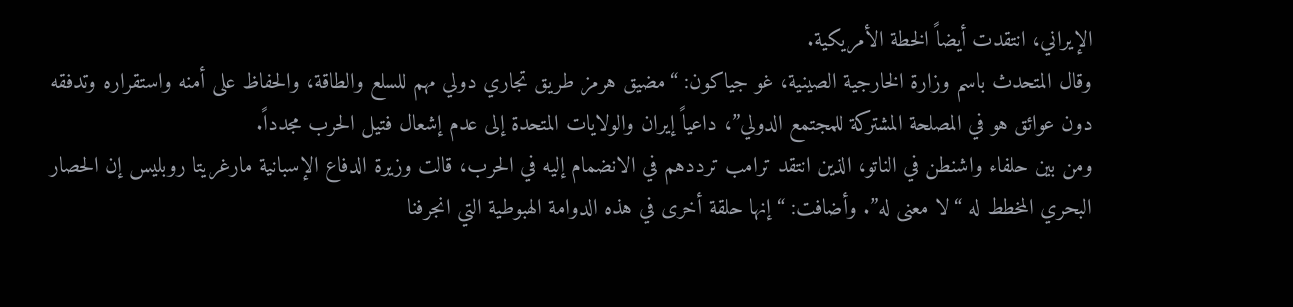الإيراني، انتقدت أيضاً الخطة الأمريكية.
وقال المتحدث باسم وزارة الخارجية الصينية، غو جياكون: “مضيق هرمز طريق تجاري دولي مهم للسلع والطاقة، والحفاظ على أمنه واستقراره وتدفقه دون عوائق هو في المصلحة المشتركة للمجتمع الدولي”، داعياً إيران والولايات المتحدة إلى عدم إشعال فتيل الحرب مجدداً.
ومن بين حلفاء واشنطن في الناتو، الذين انتقد ترامب ترددهم في الانضمام إليه في الحرب، قالت وزيرة الدفاع الإسبانية مارغريتا روبليس إن الحصار البحري المخطط له “لا معنى له”. وأضافت: “إنها حلقة أخرى في هذه الدوامة الهبوطية التي انجرفنا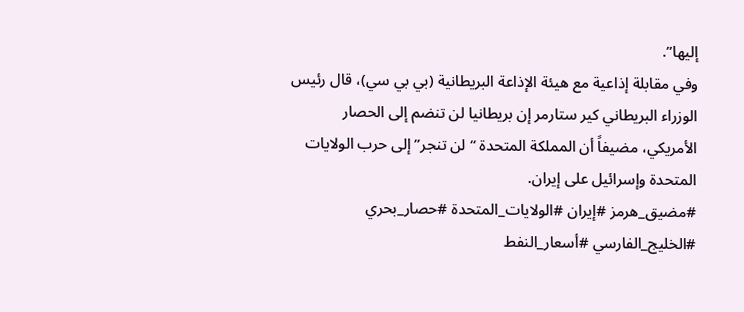إليها”.
وفي مقابلة إذاعية مع هيئة الإذاعة البريطانية (بي بي سي)، قال رئيس الوزراء البريطاني كير ستارمر إن بريطانيا لن تنضم إلى الحصار الأمريكي، مضيفاً أن المملكة المتحدة “لن تنجر” إلى حرب الولايات المتحدة وإسرائيل على إيران.
#مضيق_هرمز #إيران #الولايات_المتحدة #حصار_بحري #الخليج_الفارسي #أسعار_النفط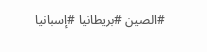#الصين #بريطانيا #إسبانيا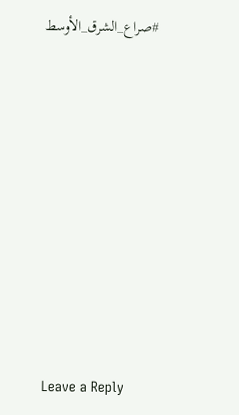#صراع_الشرق_الأوسط












Leave a Reply